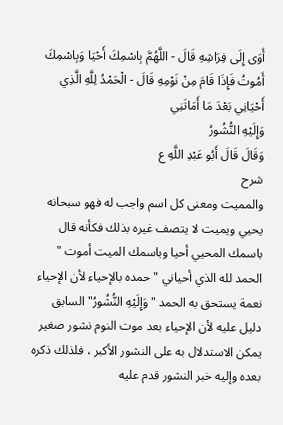أَوَى إِلَى فِرَاشِهِ قَالَ - اللَّهُمَّ بِاسْمِكَ أَحْيَا وَبِاسْمِكَ أَمُوتُ فَإِذَا قَامَ مِنْ نَوْمِهِ قَالَ - الْحَمْدُ لِلَّهِ الَّذِي أَحْيَانِي بَعْدَ مَا أَمَاتَنِي
وَإِلَيْهِ النُّشُورُ
وَقَالَ قَالَ أَبُو عَبْدِ اللَّهِ ع
شرح
والمميت ومعنى كل اسم واجب له فهو سبحانه يحيي ويميت لا يتصف غيره بذلك فكأنه قال باسمك المحيي أحيا وباسمك الميت أموت " الحمد لله الذي أحياني " حمده بالإحياء لأن الإحياء نعمة يستحق به الحمد "وَإِلَيْهِ النُّشُورُ" السابق دليل عليه لأن الإحياء بعد موت النوم نشور صغير يمكن الاستدلال به على النشور الأكبر ، فلذلك ذكره بعده وإليه خبر النشور قدم عليه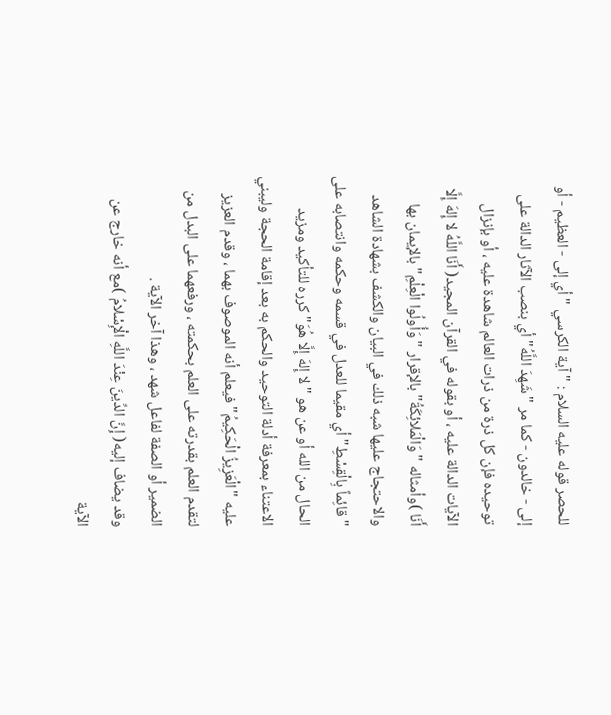للحصر قوله عليه السلام : " آية الكرسي " أي إلى - العظيم - أو إلى - خالدون - كما مر "شَهِدَ اللَّهُ" أي بنصب الآثار الدالة على توحيده فإن كل ذرة من ذرات العالم شاهدة عليه ، أو بإنزال الآيات الدالة عليه ، أو بقوله في القرآن المجيد( أَنَا اللَّهُ لا إِلهَ إِلَّا أَنَا )وأمثاله "وَالْمَلائِكَةُ" بالإقرار "وَأُولُوا الْعِلْمِ" بالإيمان بها والاحتجاج عليها شبه ذلك في البيان والكشف بشهادة الشاهد "قائِماً بِالْقِسْطِ" أي مقيما للعدل في قسمه وحكمه وانتصابه على الحال من الله أو عن هو "لا إِلهَ إِلَّا هُوَ" كرره للتأكيد ومزيد الاعتناء بمعرفة أدلة التوحيد والحكم به بعد إقامة الحجة وليبني عليه "الْعَزِيزُ الْحَكِيمُ" فيعلم أنه الموصوف بهما ، وقدم العزيز لتقدم العلم بقدرته على العلم بحكمته ، ورفعهما على البدل من الضمير أو الصفة لفاعل شهد ، وهذا آخر الآية .
وقد يضاف إليه( إِنَّ الدِّينَ عِنْدَ اللَّهِ الْإِسْلامُ )مع أنه خارج عن الآية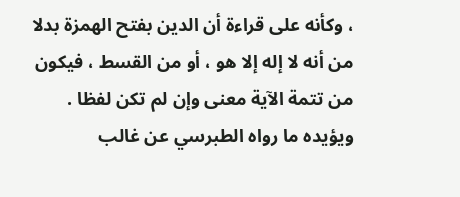، وكأنه على قراءة أن الدين بفتح الهمزة بدلا من أنه لا إله إلا هو ، أو من القسط ، فيكون من تتمة الآية معنى وإن لم تكن لفظا .
ويؤيده ما رواه الطبرسي عن غالب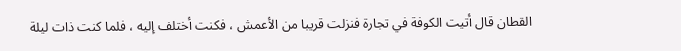القطان قال أتيت الكوفة في تجارة فنزلت قريبا من الأعمش ، فكنت أختلف إليه ، فلما كنت ذات ليلة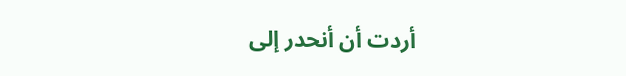أردت أن أنحدر إلى